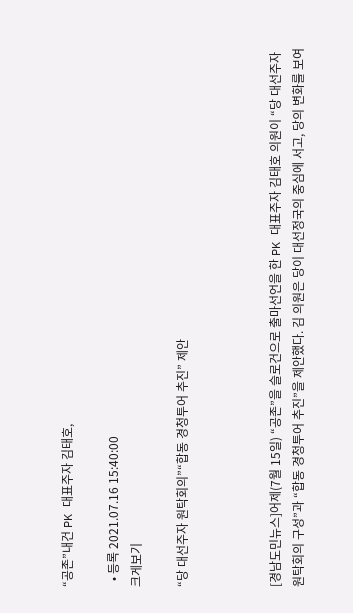“공존”내건 PK 대표주자 김태호,

  • 등록 2021.07.16 15:40:00
크게보기

“당 대선주자 원탁회의”“합동 경청투어 추진” 제안



[경남도민뉴스]어제(7월 15일) “공존”을 슬로건으로 출마선언을 한 PK 대표주자 김태호 의원이 “당 대선주자 원탁회의 구성”과 “합동 경청투어 추진”을 제안했다. 김 의원은 당이 대선정국의 중심에 서고, 당의 변화를 보여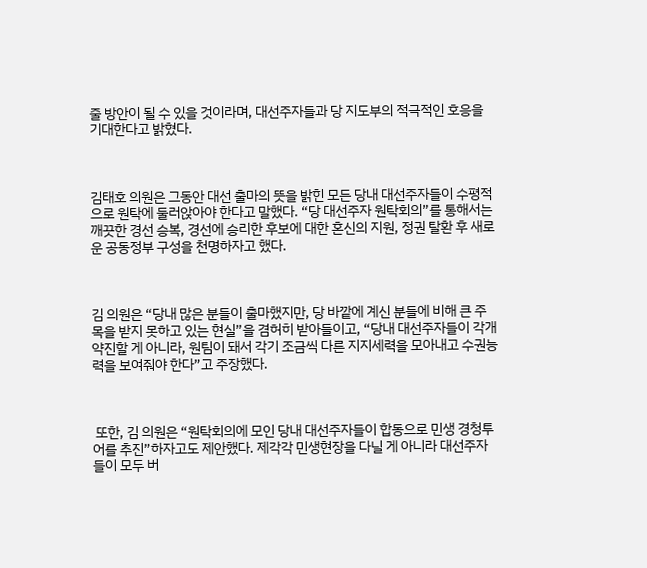줄 방안이 될 수 있을 것이라며, 대선주자들과 당 지도부의 적극적인 호응을 기대한다고 밝혔다.



김태호 의원은 그동안 대선 출마의 뜻을 밝힌 모든 당내 대선주자들이 수평적으로 원탁에 둘러앉아야 한다고 말했다. “당 대선주자 원탁회의”를 통해서는  깨끗한 경선 승복, 경선에 승리한 후보에 대한 혼신의 지원, 정권 탈환 후 새로운 공동정부 구성을 천명하자고 했다.



김 의원은 “당내 많은 분들이 출마했지만, 당 바깥에 계신 분들에 비해 큰 주목을 받지 못하고 있는 현실”을 겸허히 받아들이고, “당내 대선주자들이 각개약진할 게 아니라, 원팀이 돼서 각기 조금씩 다른 지지세력을 모아내고 수권능력을 보여줘야 한다”고 주장했다.



 또한, 김 의원은 “원탁회의에 모인 당내 대선주자들이 합동으로 민생 경청투어를 추진”하자고도 제안했다. 제각각 민생현장을 다닐 게 아니라 대선주자들이 모두 버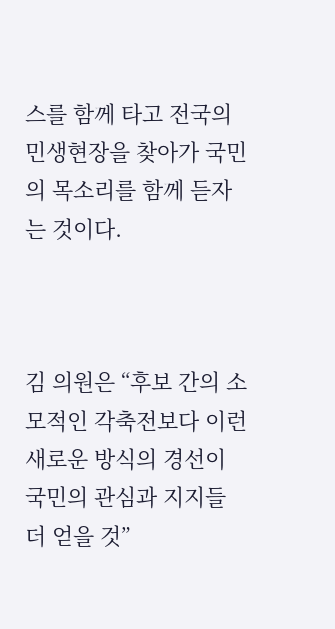스를 함께 타고 전국의 민생현장을 찾아가 국민의 목소리를 함께 듣자는 것이다.



김 의원은 “후보 간의 소모적인 각축전보다 이런 새로운 방식의 경선이 국민의 관심과 지지들 더 얻을 것”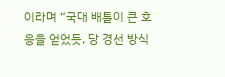이라며 “국대 배틀이 큰 호응을 얻었듯, 당 경선 방식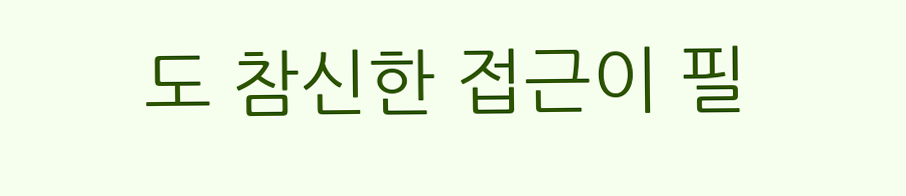도 참신한 접근이 필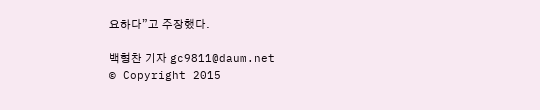요하다”고 주장했다.

백형찬 기자 gc9811@daum.net
© Copyright 2015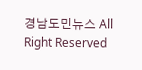경남도민뉴스 All Right Reserved